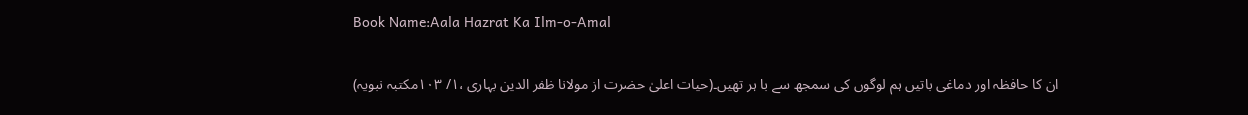Book Name:Aala Hazrat Ka Ilm-o-Amal

ان کا حافظہ اور دماغی باتیں ہم لوگوں کی سمجھ سے با ہر تھیں۔(حیات اعلیٰ حضرت از مولانا ظفر الدین بہاری ،۱/ ۱۰۳مکتبہ نبویہ)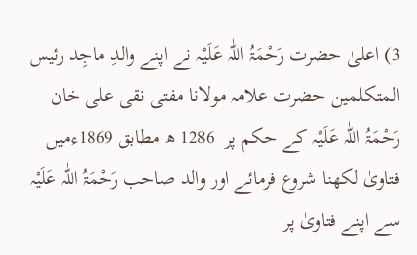3) اعلیٰ حضرت رَحْمَۃُ اللّٰہ عَلَیْہ نے اپنے والدِ ماجِد رئیس المتکلمین حضرت علامہ مولانا مفتی نقی علی خان رَحْمَۃُ اللّٰہ عَلَیْہ کے حکم پر  1286 ھ مطابق 1869ءمیں  فتاویٰ لکھنا شروع فرمائے اور والد صاحب رَحْمَۃُ اللّٰہ عَلَیْہ سے اپنے فتاویٰ پر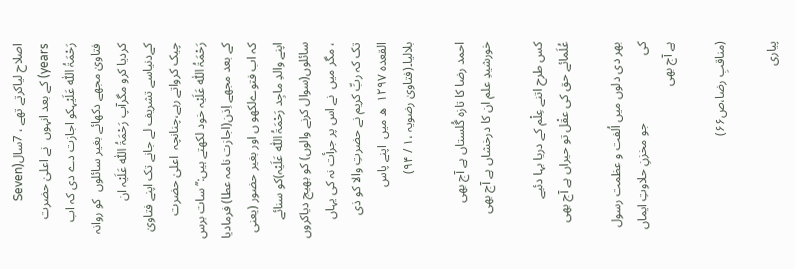اصلاح لیاکرتے تھے ، 7سال(Seven  years) کے بعد انہوں  نے اعلیٰ حضرت رَحْمَۃُ اللّٰہ عَلَیْہکو اجازت دے دی کہ اب فتاویٰ مجھے دکھائے بغیر سائلوں  کو روانہ کردیا کرو مگرآپ رَحْمَۃُ اللّٰہ عَلَیْہ ان کےدنیاسے تشریف لے جانے تک اپنے فتاویٰ چیک کرواتے رہے،چنانچہ  اعلیٰ حضرت رَحْمَۃُ اللّٰہ عَلَیْہ خود لکھتے ہیں:’’سات برس کے بعد مجھے اِذن(اجازت نامہ عطا) فرمادیا کہ اب فتوےلکھو ں اور بغیر حضور (یعنی اپنے والدِ ماجِد رَحْمَۃُ اللّٰہ عَلَیْہ)کو سنائے سائلوں(سوال کرنے والوں) کو بھیج دیاکروں ، مگر میں  نے اس پر جرأت نہ کی یہاں  تک کہ ربِّ کریم نے حضرتِ والا کو ذی القعدہ ۱۲۹۷  ھ میں  اپنے پاس بلالیا۔(فتاویٰ رضویہ ،۱ / ۹۴)

احمد رضا کا تازہ گُلستاں ہے آج بھی                                       خورشیدِ علم ان کا درخشاں ہے آج بھی

کس طرح اتنے عِلْم کے دریا بہا دئیے                                             عُلَمائے حق کی عقْل تو حیراں ہے آج بھی

بھر دی دلوں میں اُلفت و عظمت رسول کی                      جو مخزنِ حلاوتِ ایماں ہے آج بھی

(مناقبِ رضا،ص۶۶)

پیاری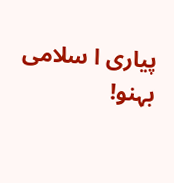پیاری ا سلامی بہنو!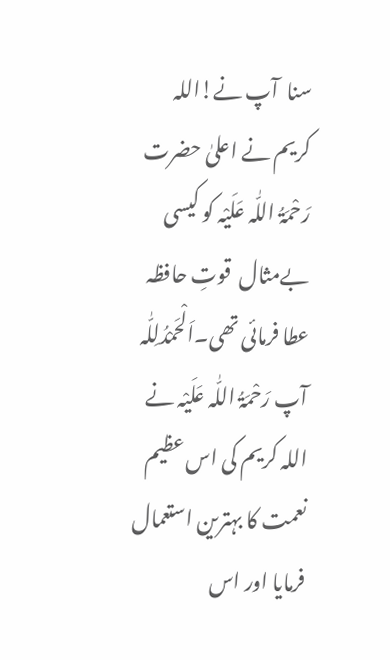سنا  آپ نے!اللہ کریم نے اعلیٰ حضرت رَحْمَۃُ اللّٰہ عَلَیْہ کو کیسی بےمثال  قوتِ حافظہ عطا فرمائی تھی۔اَلْحَمْدُلِلّٰہ آپ رَحْمَۃُ اللّٰہ عَلَیْہ نے اللہ کریم کی اس عظیم نعمت کا بہترین استعمال فرمایا اور اس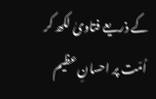کے ذریعے فتاویٰ لکھ کر اُمّت پر احسانِ عظیم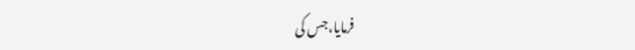فرمایا،جس کی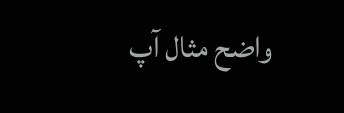واضح مثال آپ